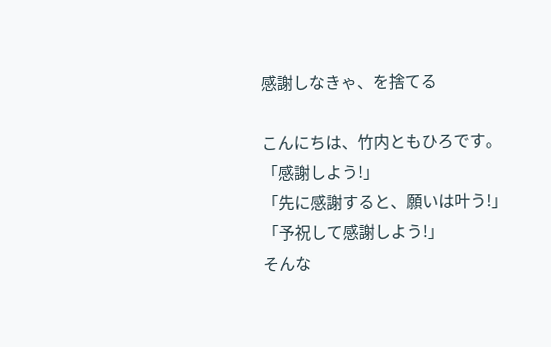感謝しなきゃ、を捨てる

こんにちは、竹内ともひろです。
「感謝しよう!」
「先に感謝すると、願いは叶う!」
「予祝して感謝しよう!」
そんな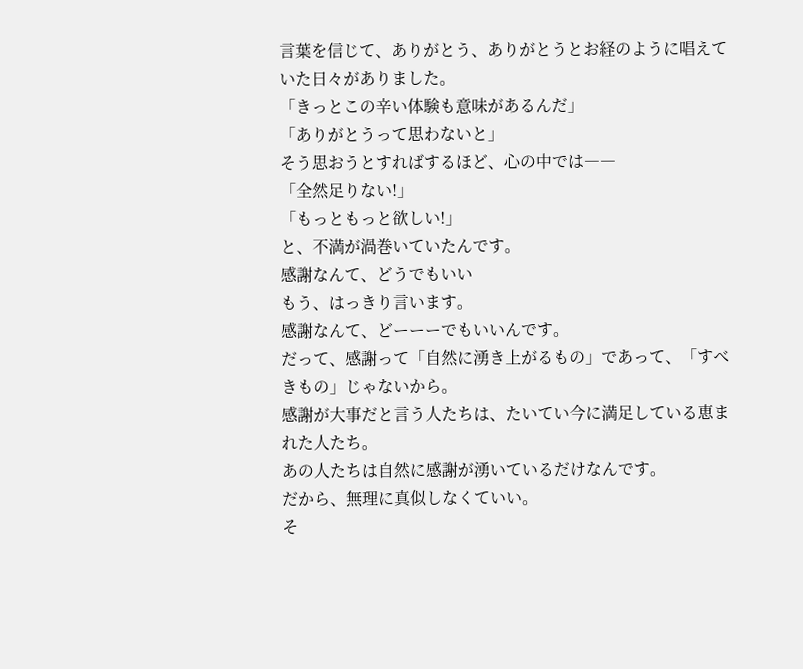言葉を信じて、ありがとう、ありがとうとお経のように唱えていた日々がありました。
「きっとこの辛い体験も意味があるんだ」
「ありがとうって思わないと」
そう思おうとすればするほど、心の中では――
「全然足りない!」
「もっともっと欲しい!」
と、不満が渦巻いていたんです。
感謝なんて、どうでもいい
もう、はっきり言います。
感謝なんて、どーーーでもいいんです。
だって、感謝って「自然に湧き上がるもの」であって、「すべきもの」じゃないから。
感謝が大事だと言う人たちは、たいてい今に満足している恵まれた人たち。
あの人たちは自然に感謝が湧いているだけなんです。
だから、無理に真似しなくていい。
そ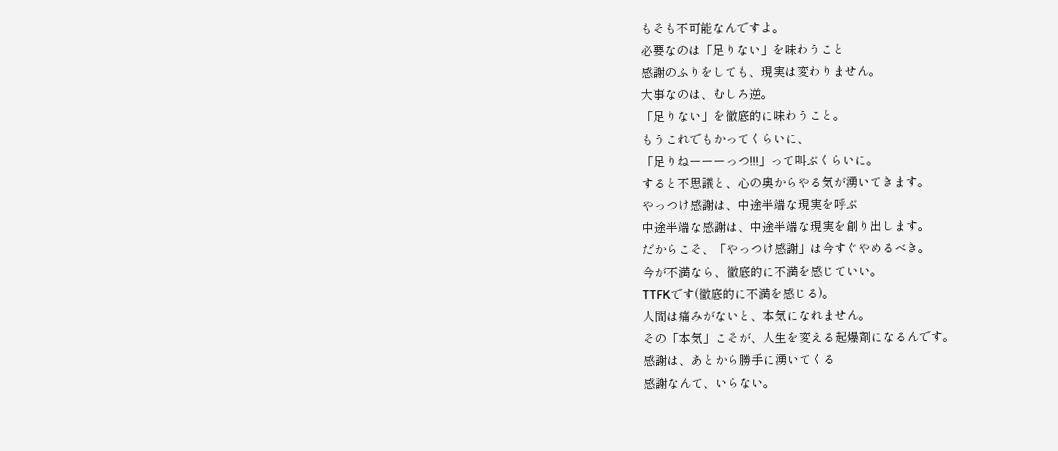もそも不可能なんですよ。
必要なのは「足りない」を味わうこと
感謝のふりをしても、現実は変わりません。
大事なのは、むしろ逆。
「足りない」を徹底的に味わうこと。
もうこれでもかってくらいに、
「足りねーーーっつ!!!」って叫ぶくらいに。
すると不思議と、心の奥からやる気が湧いてきます。
やっつけ感謝は、中途半端な現実を呼ぶ
中途半端な感謝は、中途半端な現実を創り出します。
だからこそ、「やっつけ感謝」は今すぐやめるべき。
今が不満なら、徹底的に不満を感じていい。
TTFKです(徹底的に不満を感じる)。
人間は痛みがないと、本気になれません。
その「本気」こそが、人生を変える起爆剤になるんです。
感謝は、あとから勝手に湧いてくる
感謝なんて、いらない。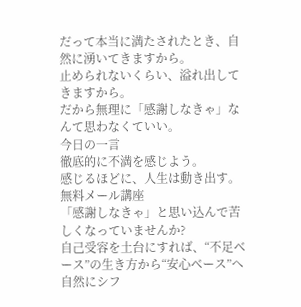だって本当に満たされたとき、自然に湧いてきますから。
止められないくらい、溢れ出してきますから。
だから無理に「感謝しなきゃ」なんて思わなくていい。
今日の一言
徹底的に不満を感じよう。
感じるほどに、人生は動き出す。
無料メール講座
「感謝しなきゃ」と思い込んで苦しくなっていませんか?
自己受容を土台にすれば、“不足ベース”の生き方から“安心ベース”へ自然にシフ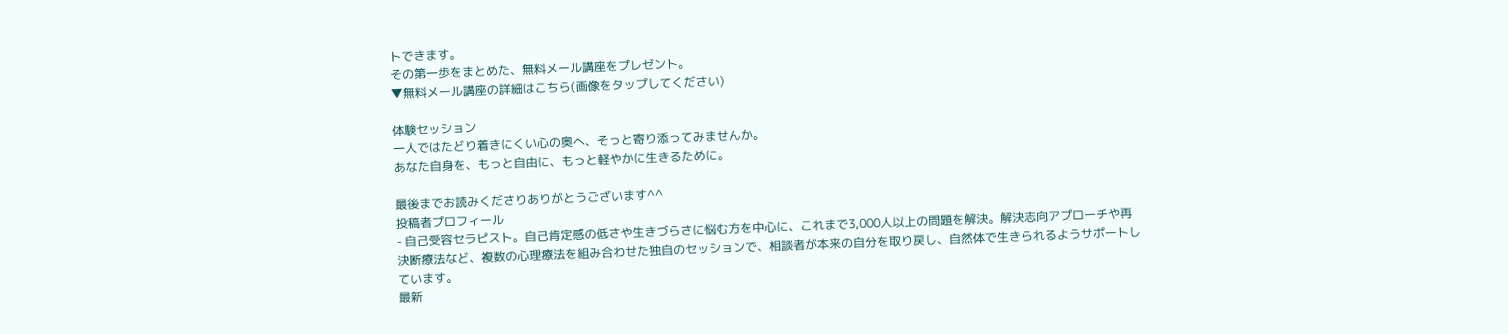トできます。
その第一歩をまとめた、無料メール講座をプレゼント。
▼無料メール講座の詳細はこちら(画像をタップしてください)

体験セッション
一人ではたどり着きにくい心の奥へ、そっと寄り添ってみませんか。
あなた自身を、もっと自由に、もっと軽やかに生きるために。

最後までお読みくださりありがとうございます^^
投稿者プロフィール
- 自己受容セラピスト。自己肯定感の低さや生きづらさに悩む方を中心に、これまで3,000人以上の問題を解決。解決志向アプローチや再決断療法など、複数の心理療法を組み合わせた独自のセッションで、相談者が本来の自分を取り戻し、自然体で生きられるようサポートしています。
最新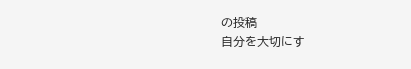の投稿
自分を大切にす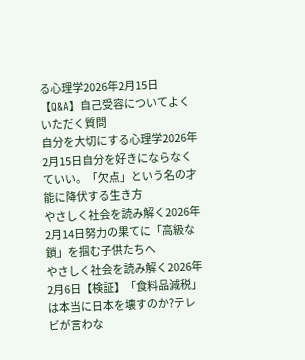る心理学2026年2月15日【Q&A】自己受容についてよくいただく質問
自分を大切にする心理学2026年2月15日自分を好きにならなくていい。「欠点」という名の才能に降伏する生き方
やさしく社会を読み解く2026年2月14日努力の果てに「高級な鎖」を掴む子供たちへ
やさしく社会を読み解く2026年2月6日【検証】「食料品減税」は本当に日本を壊すのか?テレビが言わな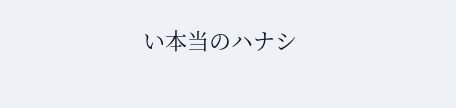い本当のハナシ